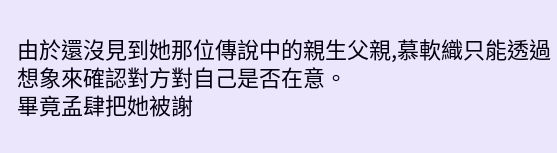由於還沒見到她那位傳說中的親生父親,慕軟織只能透過想象來確認對方對自己是否在意。
畢竟孟肆把她被謝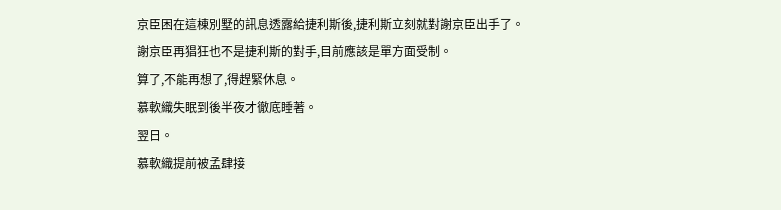京臣困在這棟別墅的訊息透露給捷利斯後,捷利斯立刻就對謝京臣出手了。
謝京臣再猖狂也不是捷利斯的對手,目前應該是單方面受制。
算了,不能再想了,得趕緊休息。
慕軟織失眠到後半夜才徹底睡著。
翌日。
慕軟織提前被孟肆接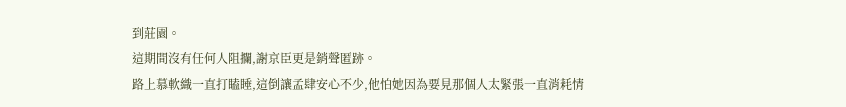到莊園。
這期間沒有任何人阻攔,謝京臣更是銷聲匿跡。
路上慕軟織一直打瞌睡,這倒讓孟肆安心不少,他怕她因為要見那個人太緊張一直消耗情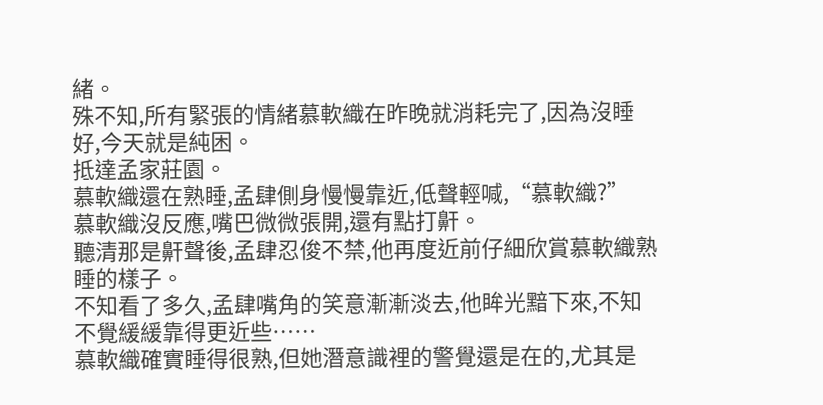緒。
殊不知,所有緊張的情緒慕軟織在昨晚就消耗完了,因為沒睡好,今天就是純困。
抵達孟家莊園。
慕軟織還在熟睡,孟肆側身慢慢靠近,低聲輕喊,“慕軟織?”
慕軟織沒反應,嘴巴微微張開,還有點打鼾。
聽清那是鼾聲後,孟肆忍俊不禁,他再度近前仔細欣賞慕軟織熟睡的樣子。
不知看了多久,孟肆嘴角的笑意漸漸淡去,他眸光黯下來,不知不覺緩緩靠得更近些……
慕軟織確實睡得很熟,但她潛意識裡的警覺還是在的,尤其是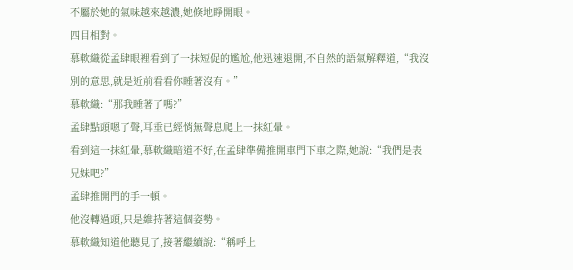不屬於她的氣味越來越濃,她倏地睜開眼。
四目相對。
慕軟織從孟肆眼裡看到了一抹短促的尷尬,他迅速退開,不自然的語氣解釋道,“我沒別的意思,就是近前看看你睡著沒有。”
慕軟織:“那我睡著了嗎?”
孟肆點頭嗯了聲,耳垂已經悄無聲息爬上一抹紅暈。
看到這一抹紅暈,慕軟織暗道不好,在孟肆準備推開車門下車之際,她說:“我們是表兄妹吧?”
孟肆推開門的手一頓。
他沒轉過頭,只是維持著這個姿勢。
慕軟織知道他聽見了,接著繼續說:“稱呼上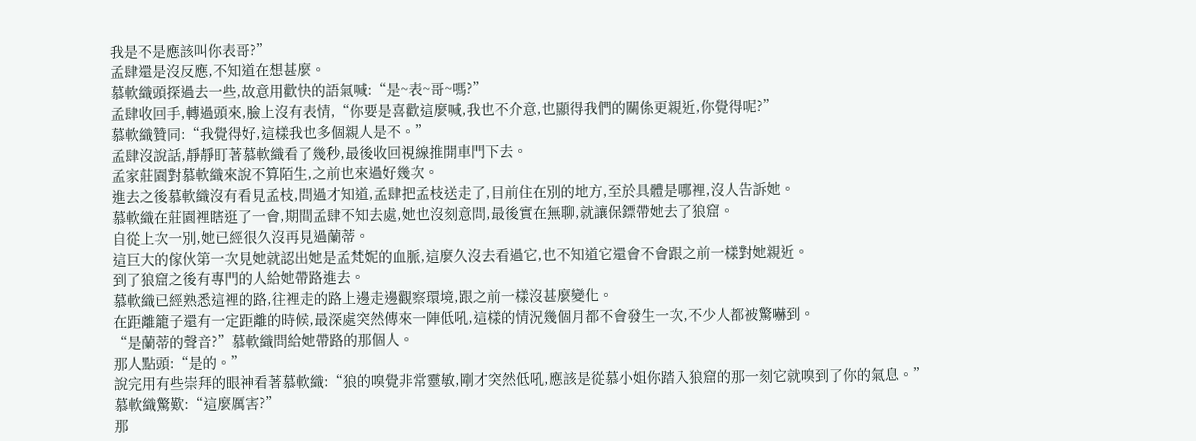我是不是應該叫你表哥?”
孟肆還是沒反應,不知道在想甚麼。
慕軟織頭探過去一些,故意用歡快的語氣喊:“是~表~哥~嗎?”
孟肆收回手,轉過頭來,臉上沒有表情,“你要是喜歡這麼喊,我也不介意,也顯得我們的關係更親近,你覺得呢?”
慕軟織贊同:“我覺得好,這樣我也多個親人是不。”
孟肆沒說話,靜靜盯著慕軟織看了幾秒,最後收回視線推開車門下去。
孟家莊園對慕軟織來說不算陌生,之前也來過好幾次。
進去之後慕軟織沒有看見孟枝,問過才知道,孟肆把孟枝送走了,目前住在別的地方,至於具體是哪裡,沒人告訴她。
慕軟織在莊園裡瞎逛了一會,期間孟肆不知去處,她也沒刻意問,最後實在無聊,就讓保鏢帶她去了狼窟。
自從上次一別,她已經很久沒再見過蘭蒂。
這巨大的傢伙第一次見她就認出她是孟梵妮的血脈,這麼久沒去看過它,也不知道它還會不會跟之前一樣對她親近。
到了狼窟之後有專門的人給她帶路進去。
慕軟織已經熟悉這裡的路,往裡走的路上邊走邊觀察環境,跟之前一樣沒甚麼變化。
在距離籠子還有一定距離的時候,最深處突然傳來一陣低吼,這樣的情況幾個月都不會發生一次,不少人都被驚嚇到。
“是蘭蒂的聲音?”慕軟織問給她帶路的那個人。
那人點頭:“是的。”
說完用有些崇拜的眼神看著慕軟織:“狼的嗅覺非常靈敏,剛才突然低吼,應該是從慕小姐你踏入狼窟的那一刻它就嗅到了你的氣息。”
慕軟織驚歎:“這麼厲害?”
那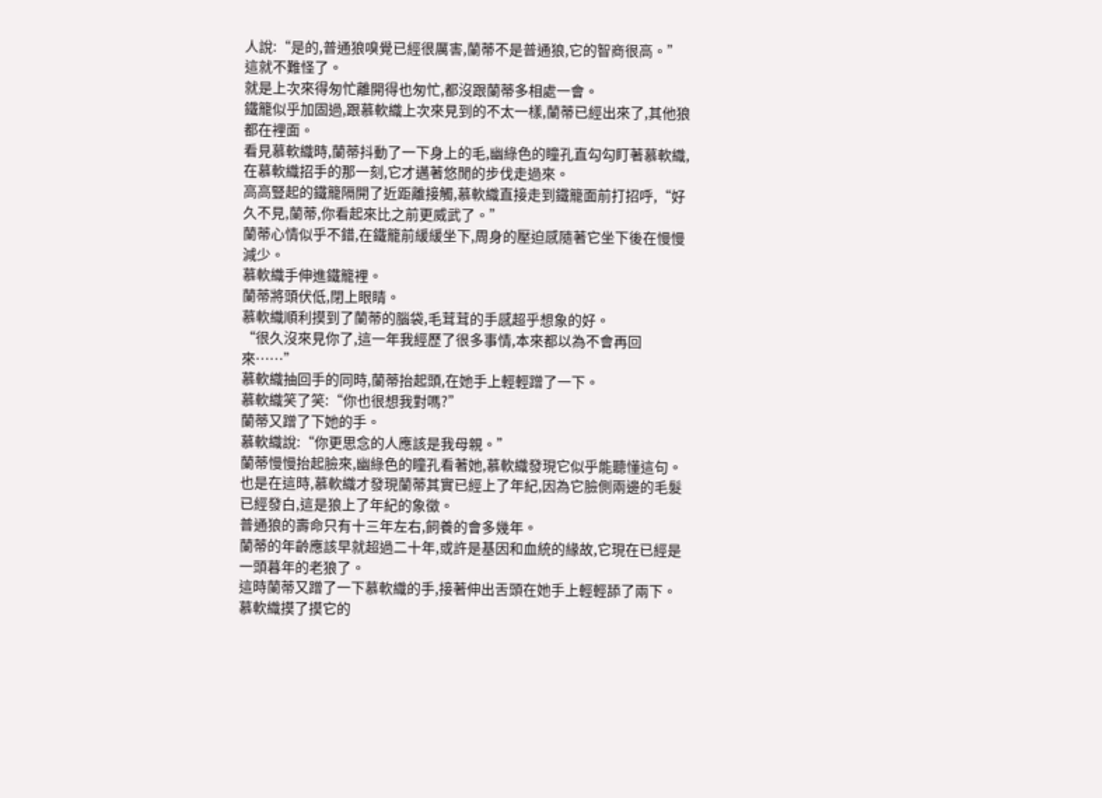人說:“是的,普通狼嗅覺已經很厲害,蘭蒂不是普通狼,它的智商很高。”
這就不難怪了。
就是上次來得匆忙離開得也匆忙,都沒跟蘭蒂多相處一會。
鐵籠似乎加固過,跟慕軟織上次來見到的不太一樣,蘭蒂已經出來了,其他狼都在裡面。
看見慕軟織時,蘭蒂抖動了一下身上的毛,幽綠色的瞳孔直勾勾盯著慕軟織,在慕軟織招手的那一刻,它才邁著悠閒的步伐走過來。
高高豎起的鐵籠隔開了近距離接觸,慕軟織直接走到鐵籠面前打招呼,“好久不見,蘭蒂,你看起來比之前更威武了。”
蘭蒂心情似乎不錯,在鐵籠前緩緩坐下,周身的壓迫感隨著它坐下後在慢慢減少。
慕軟織手伸進鐵籠裡。
蘭蒂將頭伏低,閉上眼睛。
慕軟織順利摸到了蘭蒂的腦袋,毛茸茸的手感超乎想象的好。
“很久沒來見你了,這一年我經歷了很多事情,本來都以為不會再回來……”
慕軟織抽回手的同時,蘭蒂抬起頭,在她手上輕輕蹭了一下。
慕軟織笑了笑:“你也很想我對嗎?”
蘭蒂又蹭了下她的手。
慕軟織說:“你更思念的人應該是我母親。”
蘭蒂慢慢抬起臉來,幽綠色的瞳孔看著她,慕軟織發現它似乎能聽懂這句。
也是在這時,慕軟織才發現蘭蒂其實已經上了年紀,因為它臉側兩邊的毛髮已經發白,這是狼上了年紀的象徵。
普通狼的壽命只有十三年左右,飼養的會多幾年。
蘭蒂的年齡應該早就超過二十年,或許是基因和血統的緣故,它現在已經是一頭暮年的老狼了。
這時蘭蒂又蹭了一下慕軟織的手,接著伸出舌頭在她手上輕輕舔了兩下。
慕軟織摸了摸它的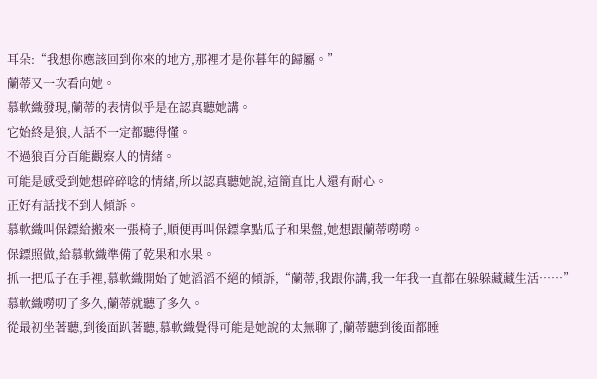耳朵:“我想你應該回到你來的地方,那裡才是你暮年的歸屬。”
蘭蒂又一次看向她。
慕軟織發現,蘭蒂的表情似乎是在認真聽她講。
它始終是狼,人話不一定都聽得懂。
不過狼百分百能觀察人的情緒。
可能是感受到她想碎碎唸的情緒,所以認真聽她說,這簡直比人還有耐心。
正好有話找不到人傾訴。
慕軟織叫保鏢給搬來一張椅子,順便再叫保鏢拿點瓜子和果盤,她想跟蘭蒂嘮嘮。
保鏢照做,給慕軟織準備了乾果和水果。
抓一把瓜子在手裡,慕軟織開始了她滔滔不絕的傾訴,“蘭蒂,我跟你講,我一年我一直都在躲躲藏藏生活……”
慕軟織嘮叨了多久,蘭蒂就聽了多久。
從最初坐著聽,到後面趴著聽,慕軟織覺得可能是她說的太無聊了,蘭蒂聽到後面都睡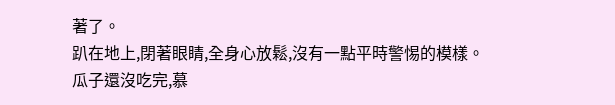著了。
趴在地上,閉著眼睛,全身心放鬆,沒有一點平時警惕的模樣。
瓜子還沒吃完,慕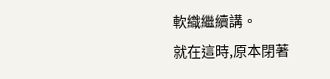軟織繼續講。
就在這時,原本閉著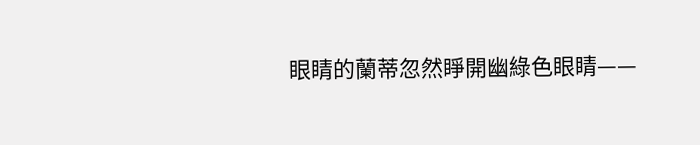眼睛的蘭蒂忽然睜開幽綠色眼睛——